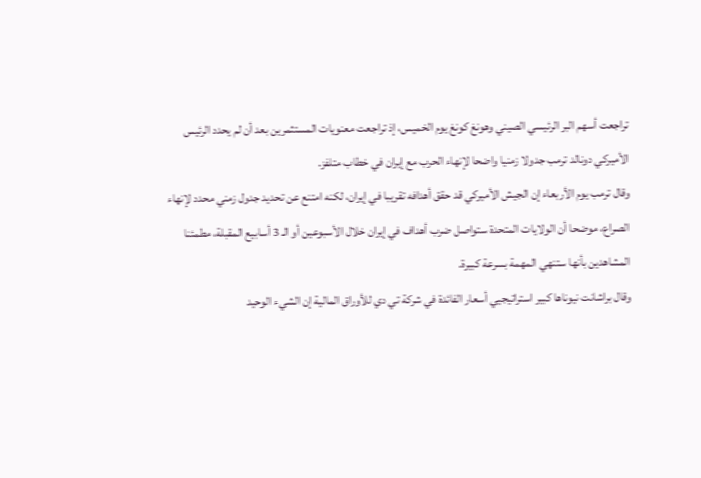تراجعت أسهم البر الرئيسي الصيني وهونغ كونغ يوم الخميس، إذ تراجعت معنويات المستثمرين بعد أن لم يحدد الرئيس الأميركي دونالد ترمب جدولا زمنيا واضحا لإنهاء الحرب مع إيران في خطاب متلفز.
وقال ترمب يوم الأربعاء إن الجيش الأميركي قد حقق أهدافه تقريبا في إيران، لكنه امتنع عن تحديد جدول زمني محدد لإنهاء الصراع، موضحا أن الولايات المتحدة ستواصل ضرب أهداف في إيران خلال الأسبوعين أو الـ 3 أسابيع المقبلة، مطمئنا المشاهدين بأنها ستنهي المهمة بسرعة كبيرة.
وقال براشانت نيوناها كبير استراتيجيي أسعار الفائدة في شركة تي دي للأوراق المالية إن الشيء الوحيد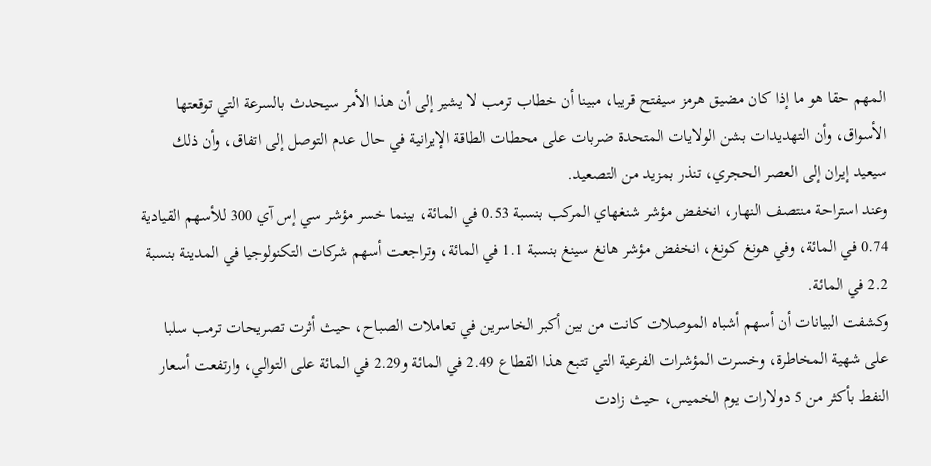المهم حقا هو ما إذا كان مضيق هرمز سيفتح قريبا، مبينا أن خطاب ترمب لا يشير إلى أن هذا الأمر سيحدث بالسرعة التي توقعتها الأسواق، وأن التهديدات بشن الولايات المتحدة ضربات على محطات الطاقة الإيرانية في حال عدم التوصل إلى اتفاق، وأن ذلك سيعيد إيران إلى العصر الحجري، تنذر بمزيد من التصعيد.
وعند استراحة منتصف النهار، انخفض مؤشر شنغهاي المركب بنسبة 0.53 في المائة، بينما خسر مؤشر سي إس آي 300 للأسهم القيادية 0.74 في المائة، وفي هونغ كونغ، انخفض مؤشر هانغ سينغ بنسبة 1.1 في المائة، وتراجعت أسهم شركات التكنولوجيا في المدينة بنسبة 2.2 في المائة.
وكشفت البيانات أن أسهم أشباه الموصلات كانت من بين أكبر الخاسرين في تعاملات الصباح، حيث أثرت تصريحات ترمب سلبا على شهية المخاطرة، وخسرت المؤشرات الفرعية التي تتبع هذا القطاع 2.49 في المائة و2.29 في المائة على التوالي، وارتفعت أسعار النفط بأكثر من 5 دولارات يوم الخميس، حيث زادت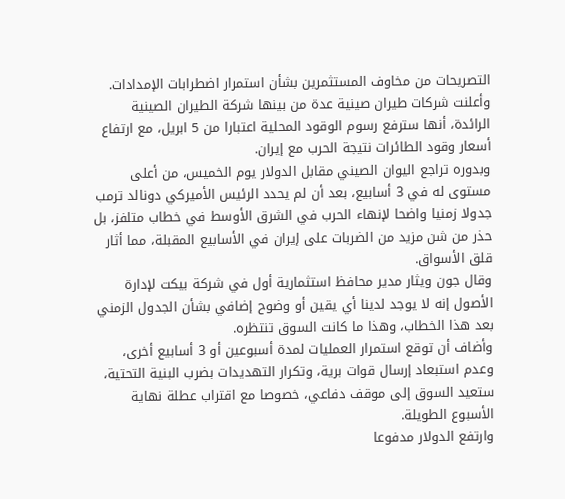التصريحات من مخاوف المستثمرين بشأن استمرار اضطرابات الإمدادات.
وأعلنت شركات طيران صينية عدة من بينها شركة الطيران الصينية الرائدة، أنها سترفع رسوم الوقود المحلية اعتبارا من 5 ابريل، مع ارتفاع أسعار وقود الطائرات نتيجة الحرب مع إيران.
وبدوره تراجع اليوان الصيني مقابل الدولار يوم الخميس، من أعلى مستوى له في 3 أسابيع، بعد أن لم يحدد الرئيس الأميركي دونالد ترمب جدولا زمنيا واضحا لإنهاء الحرب في الشرق الأوسط في خطاب متلفز، بل حذر من شن مزيد من الضربات على إيران في الأسابيع المقبلة، مما أثار قلق الأسواق.
وقال جون ويثار مدير محافظ استثمارية أول في شركة بيكت لإدارة الأصول إنه لا يوجد لدينا أي يقين أو وضوح إضافي بشأن الجدول الزمني بعد هذا الخطاب، وهذا ما كانت السوق تنتظره.
وأضاف أن توقع استمرار العمليات لمدة أسبوعين أو 3 أسابيع أخرى، وعدم استبعاد إرسال قوات برية، وتكرار التهديدات بضرب البنية التحتية، ستعيد السوق إلى موقف دفاعي، خصوصا مع اقتراب عطلة نهاية الأسبوع الطويلة.
وارتفع الدولار مدفوعا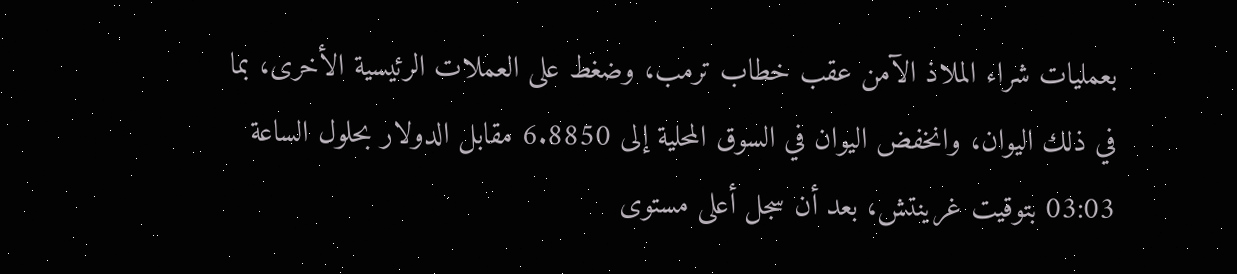بعمليات شراء الملاذ الآمن عقب خطاب ترمب، وضغط على العملات الرئيسية الأخرى، بما في ذلك اليوان، وانخفض اليوان في السوق المحلية إلى 6.8850 مقابل الدولار بحلول الساعة 03:03 بتوقيت غرينتش، بعد أن سجل أعلى مستوى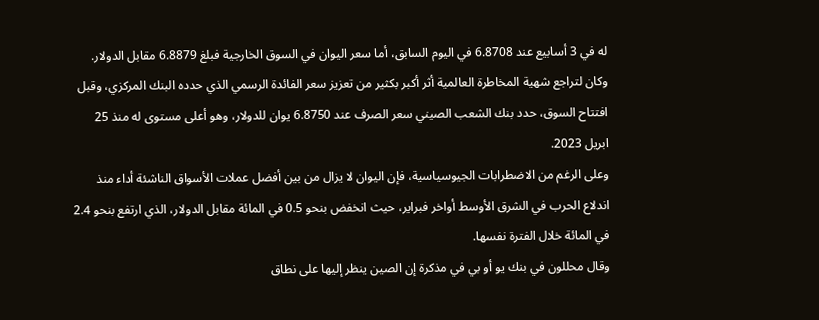له في 3 أسابيع عند 6.8708 في اليوم السابق، أما سعر اليوان في السوق الخارجية فبلغ 6.8879 مقابل الدولار.
وكان لتراجع شهية المخاطرة العالمية أثر أكبر بكثير من تعزيز سعر الفائدة الرسمي الذي حدده البنك المركزي، وقبل افتتاح السوق، حدد بنك الشعب الصيني سعر الصرف عند 6.8750 يوان للدولار، وهو أعلى مستوى له منذ 25 ابريل 2023.
وعلى الرغم من الاضطرابات الجيوسياسية، فإن اليوان لا يزال من بين أفضل عملات الأسواق الناشئة أداء منذ اندلاع الحرب في الشرق الأوسط أواخر فبراير، حيث انخفض بنحو 0.5 في المائة مقابل الدولار، الذي ارتفع بنحو 2.4 في المائة خلال الفترة نفسها.
وقال محللون في بنك يو أو بي في مذكرة إن الصين ينظر إليها على نطاق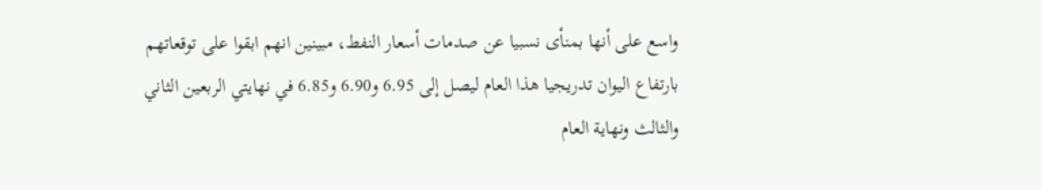واسع على أنها بمنأى نسبيا عن صدمات أسعار النفط، مبينين انهم ابقوا على توقعاتهم بارتفاع اليوان تدريجيا هذا العام ليصل إلى 6.95 و6.90 و6.85 في نهايتي الربعين الثاني والثالث ونهاية العام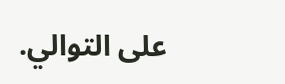على التوالي.